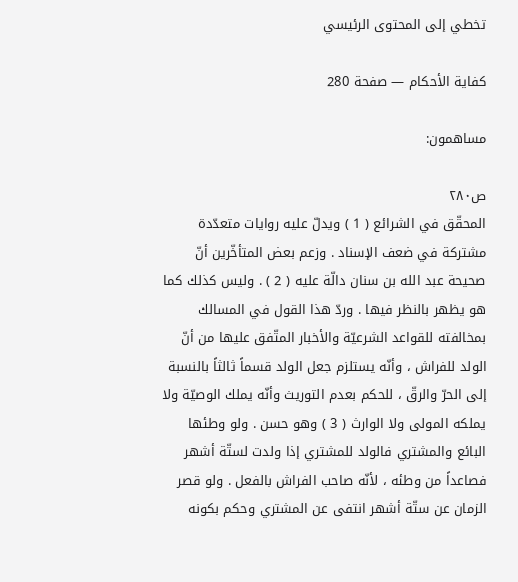تخطي إلى المحتوى الرئيسي

كفاية الأحكام — صفحة 280

مساهمون:

ص٢٨٠
المحقّق في الشرائع ( 1 ) ويدلّ عليه روايات متعدّدة مشتركة في ضعف الإسناد . وزعم بعض المتأخّرين أنّ صحيحة عبد الله بن سنان دالّة عليه ( 2 ) . وليس كذلك كما هو يظهر بالنظر فيها . وردّ هذا القول في المسالك بمخالفته للقواعد الشرعيّة والأخبار المتّفق عليها من أنّ الولد للفراش ، وأنّه يستلزم جعل الولد قسماً ثالثاً بالنسبة إلى الحرّ والرقّ ، للحكم بعدم التوريث وأنّه يملك الوصيّة ولا يملكه المولى ولا الوارث ( 3 ) وهو حسن . ولو وطئها البائع والمشتري فالولد للمشتري إذا ولدت لستّة أشهر فصاعداً من وطئه ، لأنّه صاحب الفراش بالفعل . ولو قصر الزمان عن ستّة أشهر انتفى عن المشتري وحكم بكونه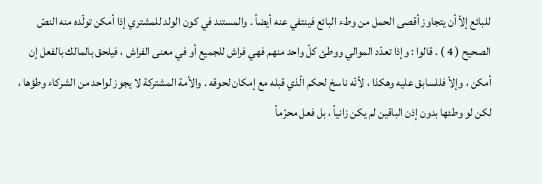للبائع إلاّ أن يتجاوز أقصى الحمل من وطء البائع فينتفي عنه أيضاً . والمستند في كون الولد للمشتري إذا أمكن تولّده منه النصّ الصحيح ( 4 ) . قالوا : وإذا تعدّد الموالي ووطئ كلّ واحد منهم فهي فراش للجميع أو في معنى الفراش ، فيلحق بالمالك بالفعل إن أمكن ، وإلاّ فللسابق عليه وهكذا ، لأنّه ناسخ لحكم الّذي قبله مع إمكان لحوقه . والأمة المشتركة لا يجوز لواحد من الشركاء وطؤها ، لكن لو وطئها بدون إذن الباقين لم يكن زانياً ، بل فعل محرّماً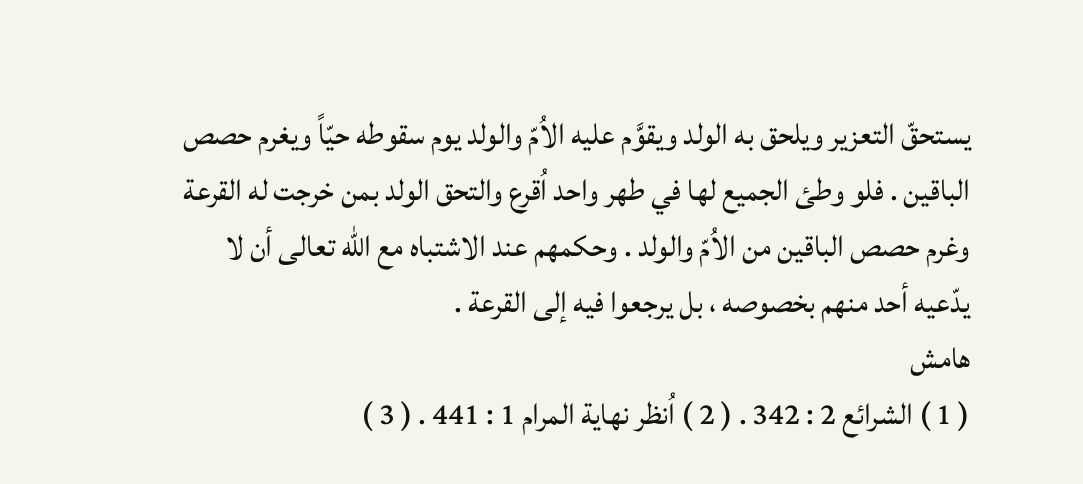يستحقّ التعزير ويلحق به الولد ويقوَّم عليه الاُمّ والولد يوم سقوطه حيّاً ويغرم حصص الباقين . فلو وطئ الجميع لها في طهر واحد اُقرع والتحق الولد بمن خرجت له القرعة وغرم حصص الباقين من الاُمّ والولد . وحكمهم عند الاشتباه مع الله تعالى أن لا يدّعيه أحد منهم بخصوصه ، بل يرجعوا فيه إلى القرعة .
هامش
( 1 ) الشرائع 2 : 342 . ( 2 ) اُنظر نهاية المرام 1 : 441 . ( 3 )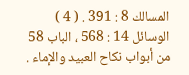المسالك 8 : 391 . ( 4 ) الوسائل 14 : 568 ، الباب 58 من أبواب نكاح العبيد والإماء .